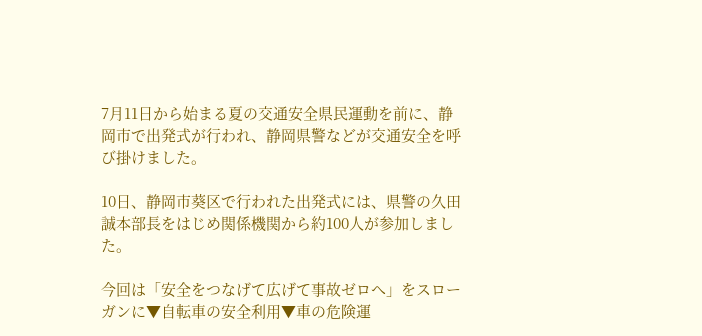7月11日から始まる夏の交通安全県民運動を前に、静岡市で出発式が行われ、静岡県警などが交通安全を呼び掛けました。

10日、静岡市葵区で行われた出発式には、県警の久田誠本部長をはじめ関係機関から約100人が参加しました。

今回は「安全をつなげて広げて事故ゼロへ」をスローガンに▼自転車の安全利用▼車の危険運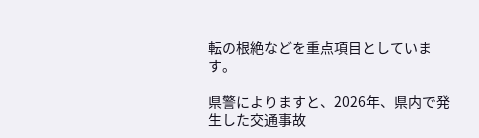転の根絶などを重点項目としています。

県警によりますと、2026年、県内で発生した交通事故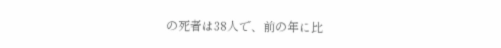の死者は38人で、前の年に比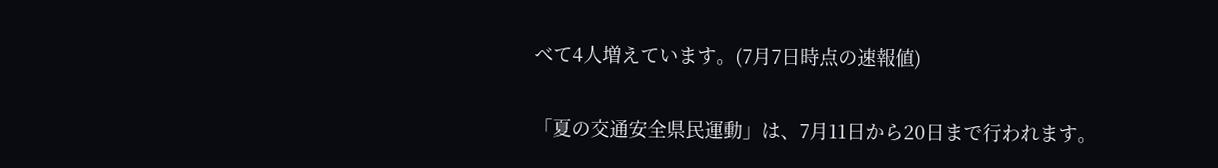べて4人増えています。(7月7日時点の速報値)

「夏の交通安全県民運動」は、7月11日から20日まで行われます。